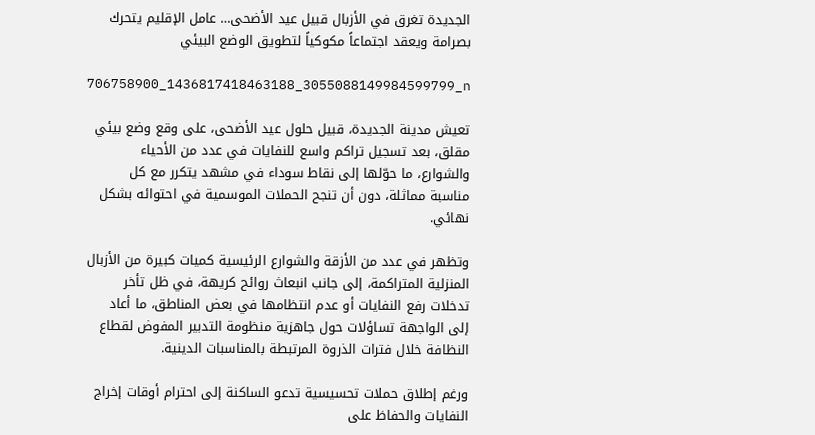الجديدة تغرق في الأزبال قبيل عيد الأضحى… عامل الإقليم يتحرك بصرامة ويعقد اجتماعاً مكوكياً لتطويق الوضع البيئي

706758900_1436817418463188_3055088149984599799_n

تعيش مدينة الجديدة، قبيل حلول عيد الأضحى، على وقع وضع بيئي مقلق، بعد تسجيل تراكم واسع للنفايات في عدد من الأحياء والشوارع، ما حوّلها إلى نقاط سوداء في مشهد يتكرر مع كل مناسبة مماثلة، دون أن تنجح الحملات الموسمية في احتوائه بشكل نهائي.

وتظهر في عدد من الأزقة والشوارع الرئيسية كميات كبيرة من الأزبال المنزلية المتراكمة، إلى جانب انبعاث روائح كريهة، في ظل تأخر تدخلات رفع النفايات أو عدم انتظامها في بعض المناطق، ما أعاد إلى الواجهة تساؤلات حول جاهزية منظومة التدبير المفوض لقطاع النظافة خلال فترات الذروة المرتبطة بالمناسبات الدينية.

ورغم إطلاق حملات تحسيسية تدعو الساكنة إلى احترام أوقات إخراج النفايات والحفاظ على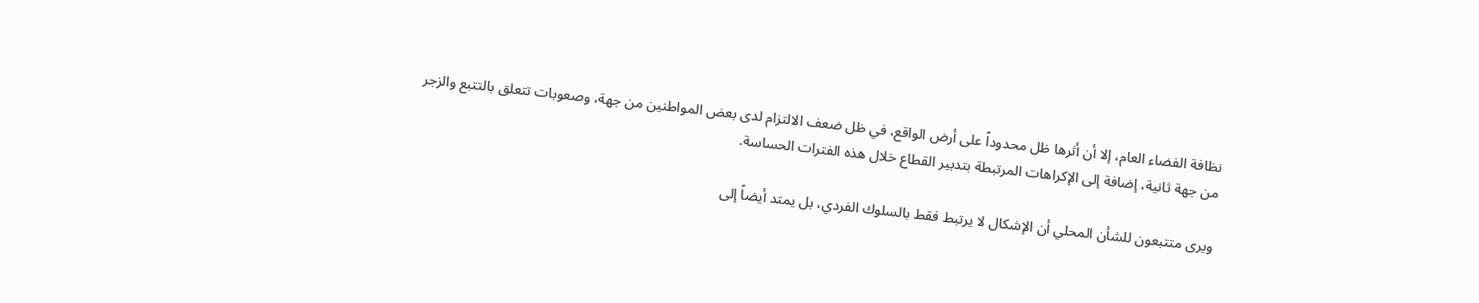نظافة الفضاء العام، إلا أن أثرها ظل محدوداً على أرض الواقع، في ظل ضعف الالتزام لدى بعض المواطنين من جهة، وصعوبات تتعلق بالتتبع والزجر من جهة ثانية، إضافة إلى الإكراهات المرتبطة بتدبير القطاع خلال هذه الفترات الحساسة.

ويرى متتبعون للشأن المحلي أن الإشكال لا يرتبط فقط بالسلوك الفردي، بل يمتد أيضاً إلى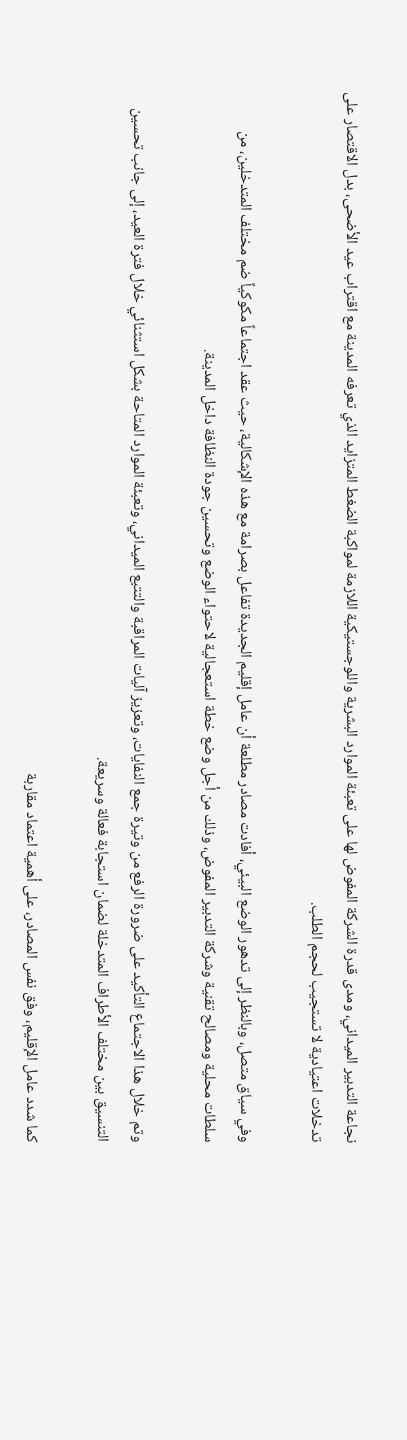نجاعة التدبير الميداني، ومدى قدرة الشركة المفوض لها على تعبئة الموارد البشرية واللوجستيكية اللازمة لمواكبة الضغط المتزايد الذي تعرفه المدينة مع اقتراب عيد الأضحى، بدل الاقتصار على تدخلات اعتيادية لا تستجيب لحجم الطلب.

وفي سياق متصل، وبالنظر إلى تدهور الوضع البيئي، أفادت مصادر مطلعة أن عامل إقليم الجديدة تفاعل بصرامة مع هذه الإشكالية، حيث عقد اجتماعاً مكوكياً ضم مختلف المتدخلين، من سلطات محلية ومصالح تقنية وشركة التدبير المفوض، وذلك من أجل وضع خطة استعجالية لاحتواء الوضع وتحسين جودة النظافة داخل المدينة.

وتم خلال هذا الاجتماع التأكيد على ضرورة الرفع من وتيرة جمع النفايات، وتعزيز آليات المراقبة والتتبع الميداني، وتعبئة الموارد المتاحة بشكل استثنائي خلال فترة العيد، إلى جانب تحسين التنسيق بين مختلف الأطراف المتدخلة لضمان استجابة فعالة وسريعة.

كما شدد عامل الإقليم، وفق نفس المصادر، على أهمية اعتماد مقاربة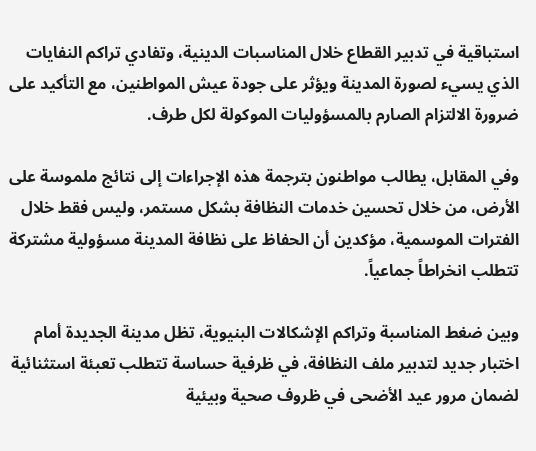استباقية في تدبير القطاع خلال المناسبات الدينية، وتفادي تراكم النفايات الذي يسيء لصورة المدينة ويؤثر على جودة عيش المواطنين، مع التأكيد على ضرورة الالتزام الصارم بالمسؤوليات الموكولة لكل طرف.

وفي المقابل، يطالب مواطنون بترجمة هذه الإجراءات إلى نتائج ملموسة على الأرض، من خلال تحسين خدمات النظافة بشكل مستمر، وليس فقط خلال الفترات الموسمية، مؤكدين أن الحفاظ على نظافة المدينة مسؤولية مشتركة تتطلب انخراطاً جماعياً.

وبين ضغط المناسبة وتراكم الإشكالات البنيوية، تظل مدينة الجديدة أمام اختبار جديد لتدبير ملف النظافة، في ظرفية حساسة تتطلب تعبئة استثنائية لضمان مرور عيد الأضحى في ظروف صحية وبيئية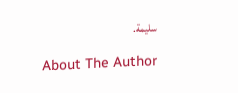سليمة.

About The Author